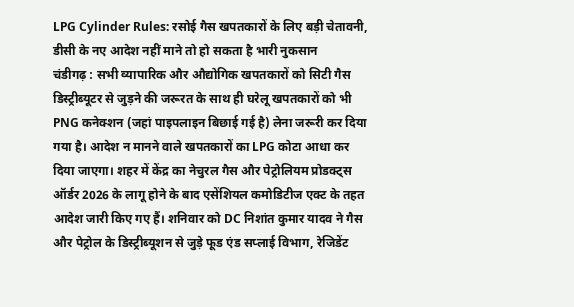LPG Cylinder Rules: रसोई गैस खपतकारों के लिए बड़ी चेतावनी, डीसी के नए आदेश नहीं माने तो हो सकता है भारी नुकसान
चंडीगढ़ : सभी व्यापारिक और औद्योगिक खपतकारों को सिटी गैस डिस्ट्रीब्यूटर से जुड़ने की जरूरत के साथ ही घरेलू खपतकारों को भी PNG कनेक्शन (जहां पाइपलाइन बिछाई गई है) लेना जरूरी कर दिया गया है। आदेश न मानने वाले खपतकारों का LPG कोटा आधा कर दिया जाएगा। शहर में केंद्र का नेचुरल गैस और पेट्रोलियम प्रोडक्ट्स ऑर्डर 2026 के लागू होने के बाद एसेंशियल कमोडिटीज एक्ट के तहत आदेश जारी किए गए हैं। शनिवार को DC निशांत कुमार यादव ने गैस और पेट्रोल के डिस्ट्रीब्यूशन से जुड़े फूड एंड सप्लाई विभाग, रेजिडेंट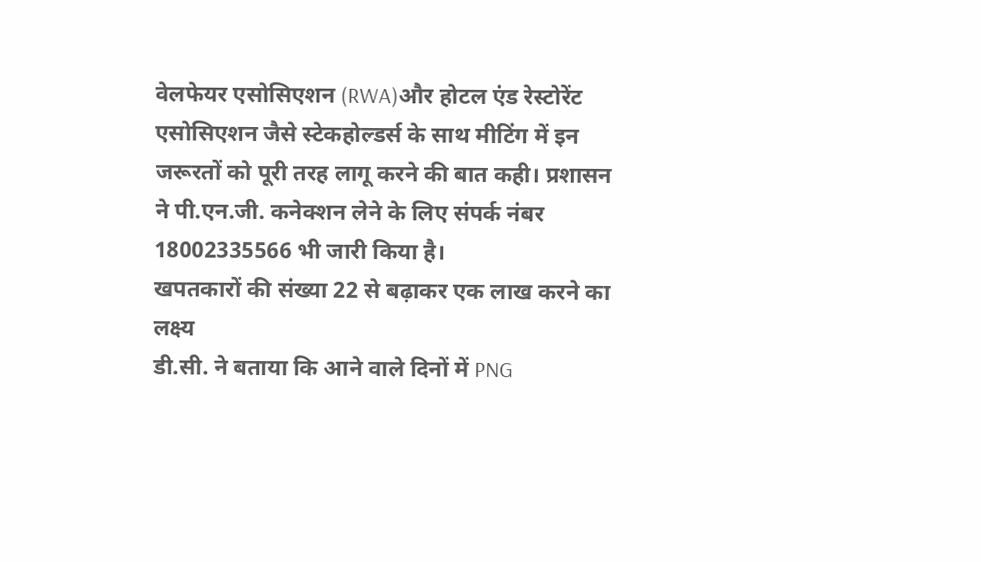वेलफेयर एसोसिएशन (RWA)और होटल एंड रेस्टोरेंट एसोसिएशन जैसे स्टेकहोल्डर्स के साथ मीटिंग में इन जरूरतों को पूरी तरह लागू करने की बात कही। प्रशासन ने पी.एन.जी. कनेक्शन लेने के लिए संपर्क नंबर 18002335566 भी जारी किया है।
खपतकारों की संख्या 22 से बढ़ाकर एक लाख करने का लक्ष्य
डी.सी. ने बताया कि आने वाले दिनों में PNG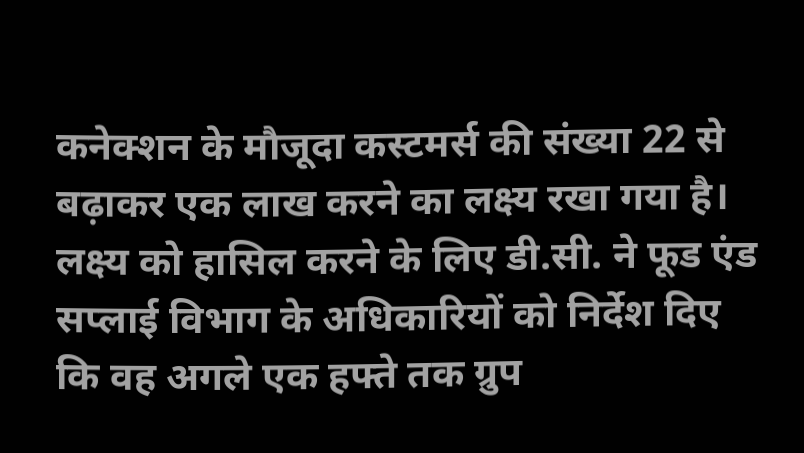कनेक्शन के मौजूदा कस्टमर्स की संख्या 22 से बढ़ाकर एक लाख करने का लक्ष्य रखा गया है। लक्ष्य को हासिल करने के लिए डी.सी. ने फूड एंड सप्लाई विभाग के अधिकारियों को निर्देश दिए कि वह अगले एक हफ्ते तक ग्रुप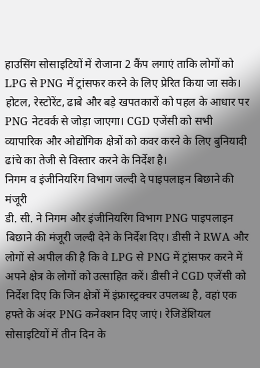हाउसिंग सोसाइटियों में रोजाना 2 कैंप लगाएं ताकि लोगों को LPG से PNG में ट्रांसफर करने के लिए प्रेरित किया जा सके। होटल, रेस्टोरेंट, ढाबे और बड़े खपतकारों को पहल के आधार पर PNG नेटवर्क से जोड़ा जाएगा। CGD एजेंसी को सभी व्यापारिक और ओद्योगिक क्षेत्रों को कवर करने के लिए बुनियादी ढांचे का तेजी से विस्तार करने के निर्देश है।
निगम व इंजीनियरिंग विभाग जल्दी दे पाइपलाइन बिछाने की मंजूरी
डी. सी. ने निगम और इंजीनियरिंग विभाग PNG पाइपलाइन बिछाने की मंजूरी जल्दी देने के निर्देश दिए। डीसी ने RWA और लोगों से अपील की है कि वे LPG से PNG में ट्रांसफर करने में अपने क्षेत्र के लोगों को उत्साहित करें। डीसी ने CGD एजेंसी को निर्देश दिए कि जिन क्षेत्रों में इंफ्रास्ट्रक्चर उपलब्ध है, वहां एक हफ्ते के अंदर PNG कनेक्शन दिए जाएं। रेजिडेंशियल सोसाइटियों में तीन दिन के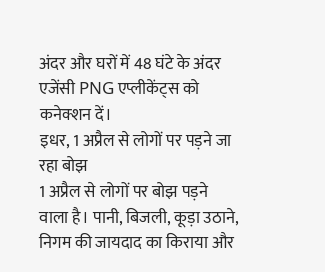अंदर और घरों में 48 घंटे के अंदर एजेंसी PNG एप्लीकेंट्स को कनेक्शन दें।
इधर, 1 अप्रैल से लोगों पर पड़ने जा रहा बोझ
1 अप्रैल से लोगों पर बोझ पड़ने वाला है। पानी, बिजली, कूड़ा उठाने, निगम की जायदाद का किराया और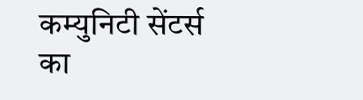कम्युनिटी सेंटर्स का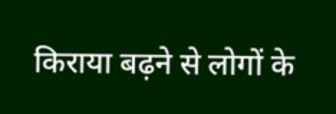किराया बढ़ने से लोगों के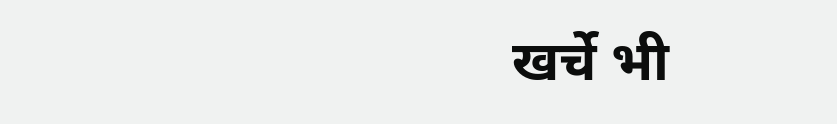खर्चे भी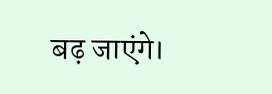बढ़ जाएंगे।